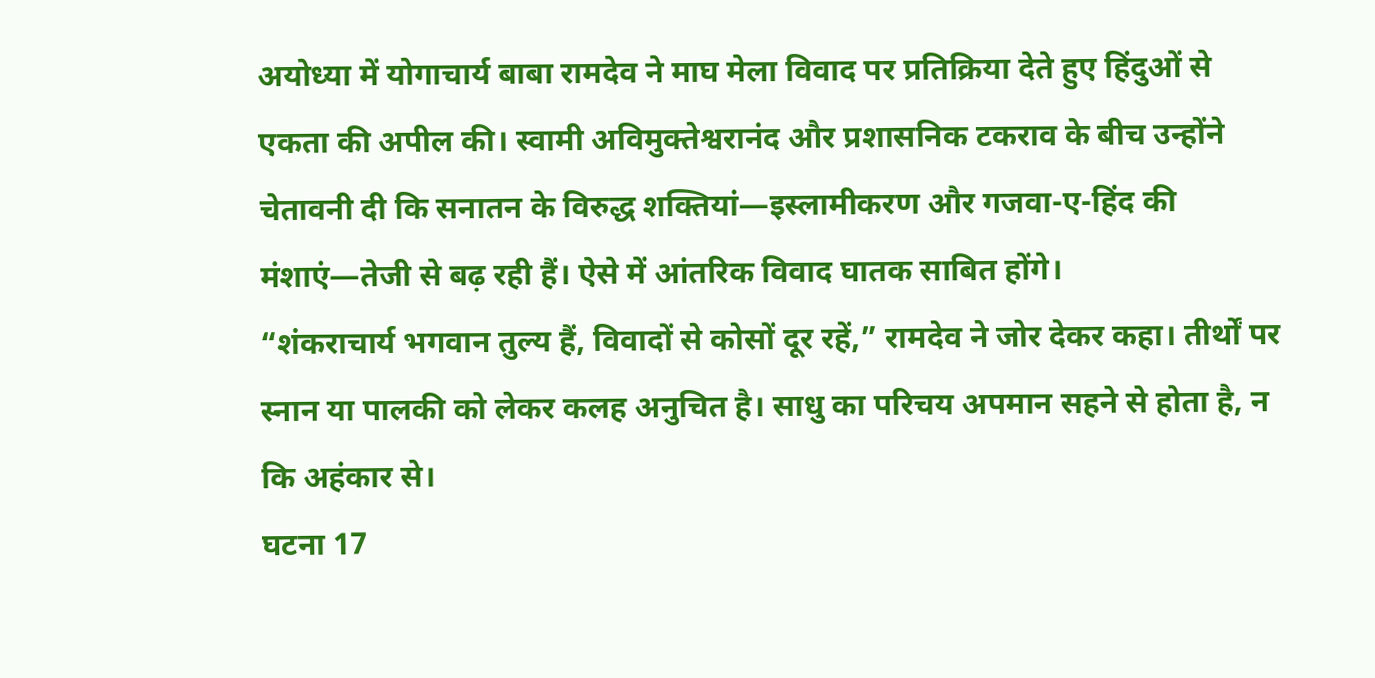अयोध्या में योगाचार्य बाबा रामदेव ने माघ मेला विवाद पर प्रतिक्रिया देते हुए हिंदुओं से एकता की अपील की। स्वामी अविमुक्तेश्वरानंद और प्रशासनिक टकराव के बीच उन्होंने चेतावनी दी कि सनातन के विरुद्ध शक्तियां—इस्लामीकरण और गजवा-ए-हिंद की मंशाएं—तेजी से बढ़ रही हैं। ऐसे में आंतरिक विवाद घातक साबित होंगे।
“शंकराचार्य भगवान तुल्य हैं, विवादों से कोसों दूर रहें,” रामदेव ने जोर देकर कहा। तीर्थों पर स्नान या पालकी को लेकर कलह अनुचित है। साधु का परिचय अपमान सहने से होता है, न कि अहंकार से।
घटना 17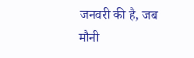जनवरी की है, जब मौनी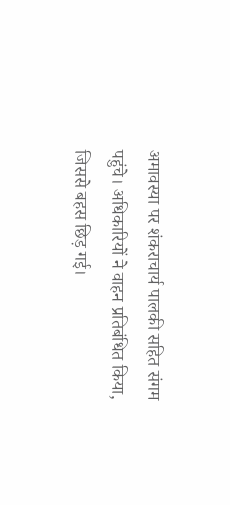अमावस्या पर शंकराचार्य पालकी सहित संगम पहुंचे। अधिकारियों ने वाहन प्रतिबंधित किया, जिससे बहस छिड़ गई।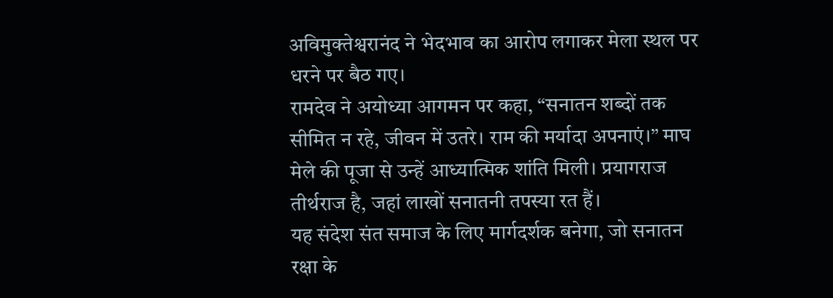अविमुक्तेश्वरानंद ने भेदभाव का आरोप लगाकर मेला स्थल पर धरने पर बैठ गए।
रामदेव ने अयोध्या आगमन पर कहा, “सनातन शब्दों तक सीमित न रहे, जीवन में उतरे। राम की मर्यादा अपनाएं।” माघ मेले की पूजा से उन्हें आध्यात्मिक शांति मिली। प्रयागराज तीर्थराज है, जहां लाखों सनातनी तपस्या रत हैं।
यह संदेश संत समाज के लिए मार्गदर्शक बनेगा, जो सनातन रक्षा के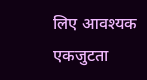लिए आवश्यक एकजुटता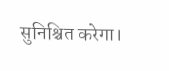सुनिश्चित करेगा।